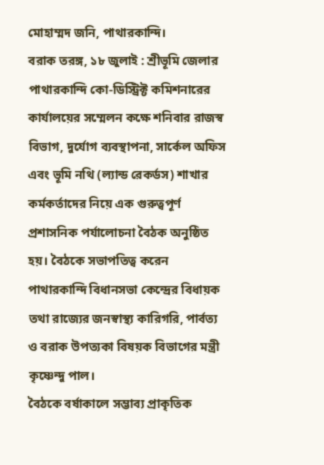মোহাম্মদ জনি, পাথারকান্দি।
বরাক তরঙ্গ, ১৮ জুলাই : শ্রীভূমি জেলার পাথারকান্দি কো-ডিস্ট্রিক্ট কমিশনারের কার্যালয়ের সম্মেলন কক্ষে শনিবার রাজস্ব বিভাগ, দুর্যোগ ব্যবস্থাপনা, সার্কেল অফিস এবং ভূমি নথি (ল্যান্ড রেকর্ডস) শাখার কর্মকর্তাদের নিয়ে এক গুরুত্বপূর্ণ প্রশাসনিক পর্যালোচনা বৈঠক অনুষ্ঠিত হয়। বৈঠকে সভাপতিত্ব করেন পাথারকান্দি বিধানসভা কেন্দ্রের বিধায়ক তথা রাজ্যের জনস্বাস্থ্য কারিগরি, পার্বত্য ও বরাক উপত্যকা বিষয়ক বিভাগের মন্ত্রী কৃষ্ণেন্দু পাল।
বৈঠকে বর্ষাকালে সম্ভাব্য প্রাকৃতিক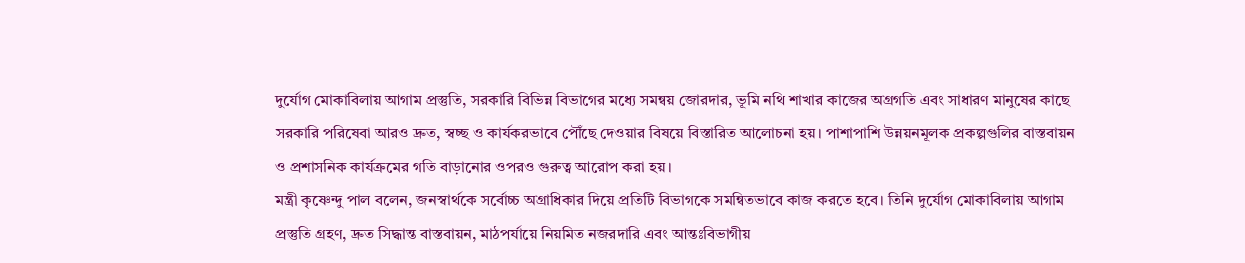দুর্যোগ মোকাবিলায় আগাম প্রস্তুতি, সরকারি বিভিন্ন বিভাগের মধ্যে সমন্বয় জোরদার, ভূমি নথি শাখার কাজের অগ্রগতি এবং সাধারণ মানুষের কাছে সরকারি পরিষেবা আরও দ্রুত, স্বচ্ছ ও কার্যকরভাবে পৌঁছে দেওয়ার বিষয়ে বিস্তারিত আলোচনা হয়। পাশাপাশি উন্নয়নমূলক প্রকল্পগুলির বাস্তবায়ন ও প্রশাসনিক কার্যক্রমের গতি বাড়ানোর ওপরও গুরুত্ব আরোপ করা হয়।
মন্ত্রী কৃষ্ণেন্দু পাল বলেন, জনস্বার্থকে সর্বোচ্চ অগ্রাধিকার দিয়ে প্রতিটি বিভাগকে সমন্বিতভাবে কাজ করতে হবে। তিনি দুর্যোগ মোকাবিলায় আগাম প্রস্তুতি গ্রহণ, দ্রুত সিদ্ধান্ত বাস্তবায়ন, মাঠপর্যায়ে নিয়মিত নজরদারি এবং আন্তঃবিভাগীয়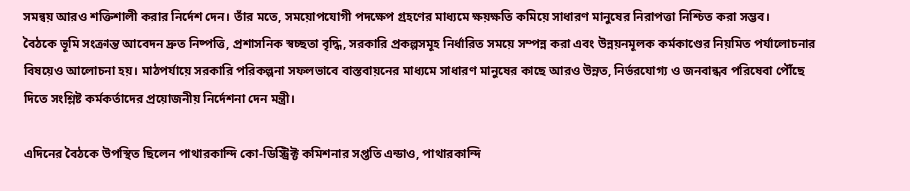সমন্বয় আরও শক্তিশালী করার নির্দেশ দেন। তাঁর মতে, সময়োপযোগী পদক্ষেপ গ্রহণের মাধ্যমে ক্ষয়ক্ষতি কমিয়ে সাধারণ মানুষের নিরাপত্তা নিশ্চিত করা সম্ভব।
বৈঠকে ভূমি সংক্রান্ত আবেদন দ্রুত নিষ্পত্তি, প্রশাসনিক স্বচ্ছতা বৃদ্ধি, সরকারি প্রকল্পসমূহ নির্ধারিত সময়ে সম্পন্ন করা এবং উন্নয়নমূলক কর্মকাণ্ডের নিয়মিত পর্যালোচনার বিষয়েও আলোচনা হয়। মাঠপর্যায়ে সরকারি পরিকল্পনা সফলভাবে বাস্তবায়নের মাধ্যমে সাধারণ মানুষের কাছে আরও উন্নত, নির্ভরযোগ্য ও জনবান্ধব পরিষেবা পৌঁছে দিতে সংশ্লিষ্ট কর্মকর্তাদের প্রয়োজনীয় নির্দেশনা দেন মন্ত্রী।

এদিনের বৈঠকে উপস্থিত ছিলেন পাথারকান্দি কো-ডিস্ট্রিক্ট কমিশনার সপ্ততি এন্ডাও, পাথারকান্দি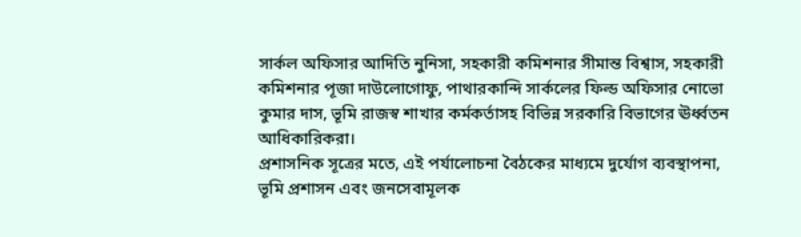সার্কল অফিসার আদিতি নুনিসা, সহকারী কমিশনার সীমান্ত বিশ্বাস, সহকারী কমিশনার পূজা দাউলোগোফু, পাথারকান্দি সার্কলের ফিল্ড অফিসার নোভো কুমার দাস, ভূমি রাজস্ব শাখার কর্মকর্তাসহ বিভিন্ন সরকারি বিভাগের ঊর্ধ্বতন আধিকারিকরা।
প্রশাসনিক সূত্রের মতে, এই পর্যালোচনা বৈঠকের মাধ্যমে দুর্যোগ ব্যবস্থাপনা, ভূমি প্রশাসন এবং জনসেবামূলক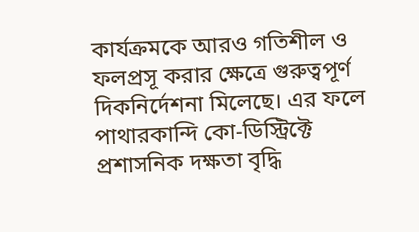কার্যক্রমকে আরও গতিশীল ও ফলপ্রসূ করার ক্ষেত্রে গুরুত্বপূর্ণ দিকনির্দেশনা মিলেছে। এর ফলে পাথারকান্দি কো-ডিস্ট্রিক্টে প্রশাসনিক দক্ষতা বৃদ্ধি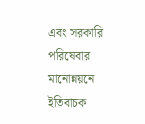এবং সরকারি পরিষেবার মানোন্নয়নে ইতিবাচক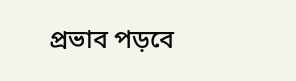প্রভাব পড়বে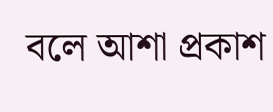বলে আশা প্রকাশ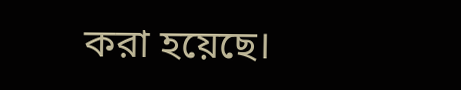করা হয়েছে।